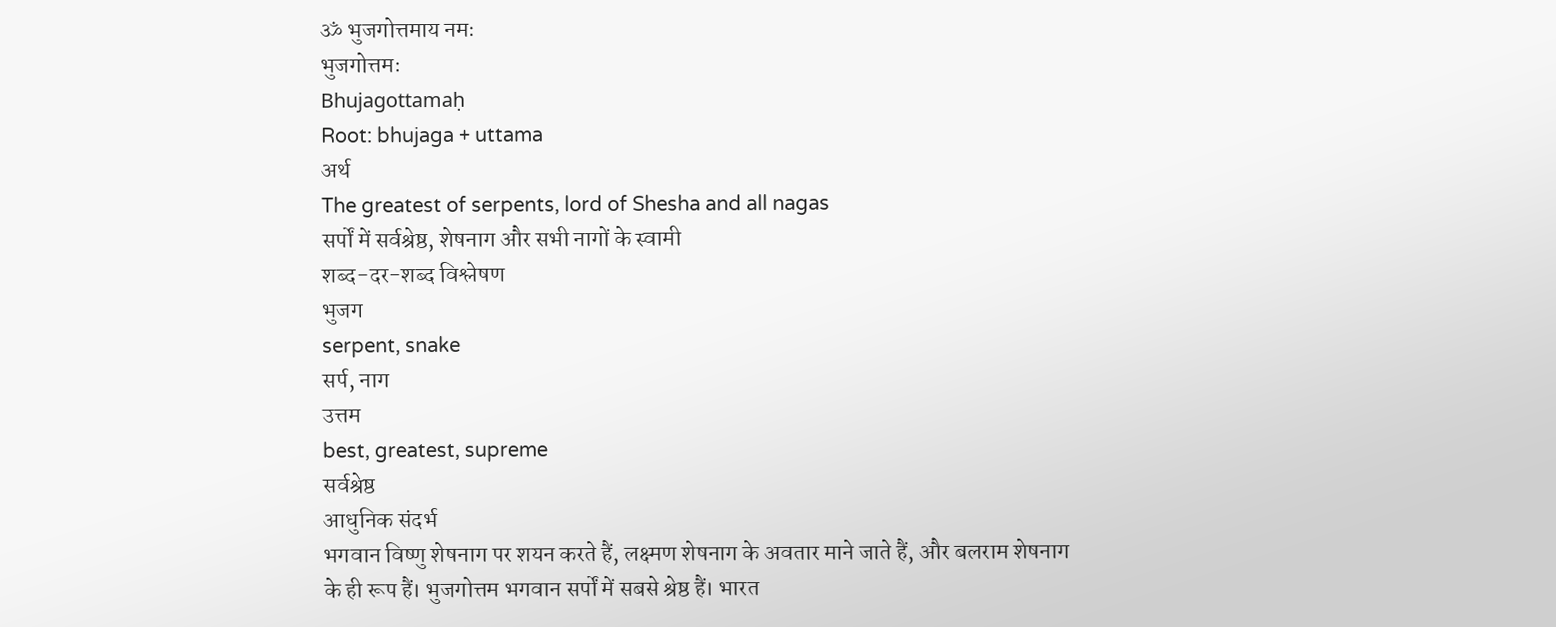ॐ भुजगोत्तमाय नमः
भुजगोत्तमः
Bhujagottamaḥ
Root: bhujaga + uttama
अर्थ
The greatest of serpents, lord of Shesha and all nagas
सर्पों में सर्वश्रेष्ठ, शेषनाग और सभी नागों के स्वामी
शब्द-दर-शब्द विश्लेषण
भुजग
serpent, snake
सर्प, नाग
उत्तम
best, greatest, supreme
सर्वश्रेष्ठ
आधुनिक संदर्भ
भगवान विष्णु शेषनाग पर शयन करते हैं, लक्ष्मण शेषनाग के अवतार माने जाते हैं, और बलराम शेषनाग के ही रूप हैं। भुजगोत्तम भगवान सर्पों में सबसे श्रेष्ठ हैं। भारत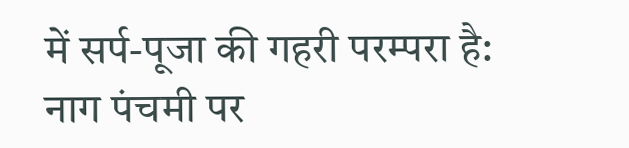में सर्प-पूजा की गहरी परम्परा है: नाग पंचमी पर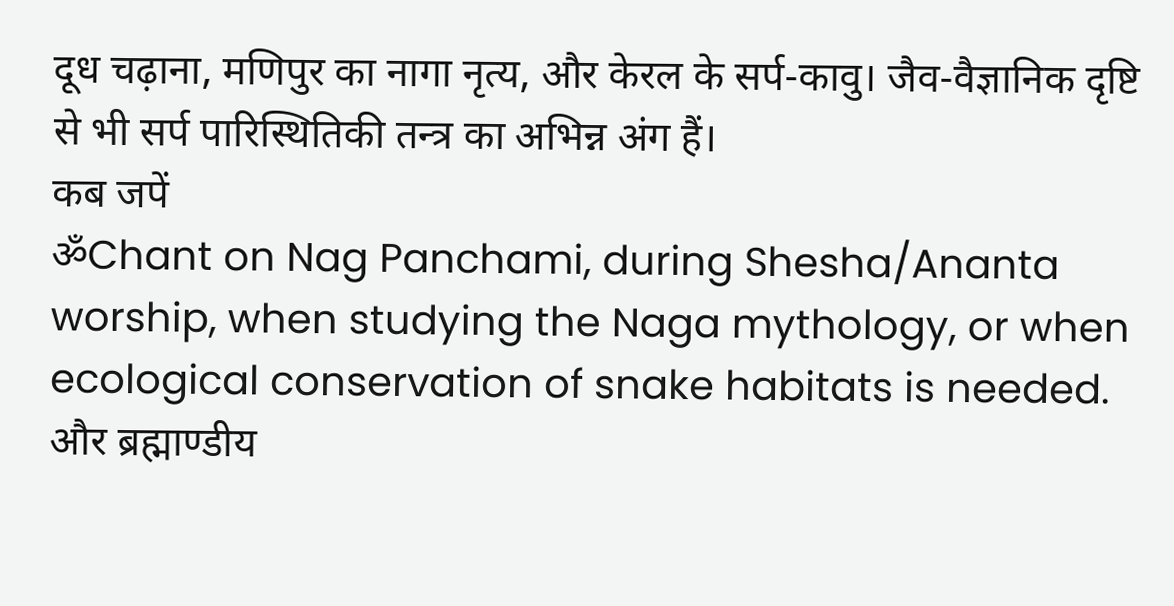दूध चढ़ाना, मणिपुर का नागा नृत्य, और केरल के सर्प-कावु। जैव-वैज्ञानिक दृष्टि से भी सर्प पारिस्थितिकी तन्त्र का अभिन्न अंग हैं।
कब जपें
ॐChant on Nag Panchami, during Shesha/Ananta worship, when studying the Naga mythology, or when ecological conservation of snake habitats is needed.
और ब्रह्माण्डीय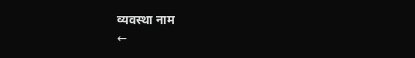व्यवस्था नाम
←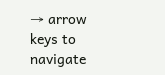→ arrow keys to navigate